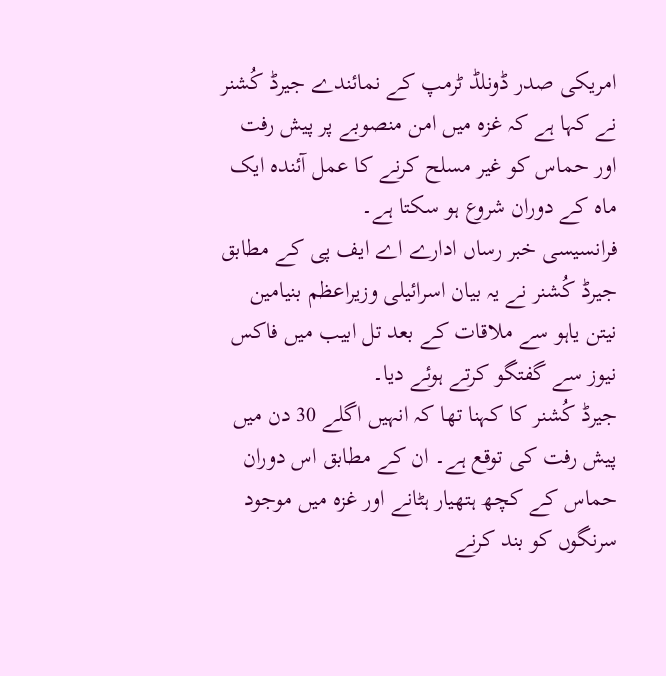امریکی صدر ڈونلڈ ٹرمپ کے نمائندے جیرڈ کُشنر نے کہا ہے کہ غزہ میں امن منصوبے پر پیش رفت اور حماس کو غیر مسلح کرنے کا عمل آئندہ ایک ماہ کے دوران شروع ہو سکتا ہے۔
فرانسیسی خبر رساں ادارے اے ایف پی کے مطابق جیرڈ کُشنر نے یہ بیان اسرائیلی وزیراعظم بنیامین نیتن یاہو سے ملاقات کے بعد تل ابیب میں فاکس نیوز سے گفتگو کرتے ہوئے دیا۔
جیرڈ کُشنر کا کہنا تھا کہ انہیں اگلے 30 دن میں پیش رفت کی توقع ہے۔ ان کے مطابق اس دوران حماس کے کچھ ہتھیار ہٹانے اور غزہ میں موجود سرنگوں کو بند کرنے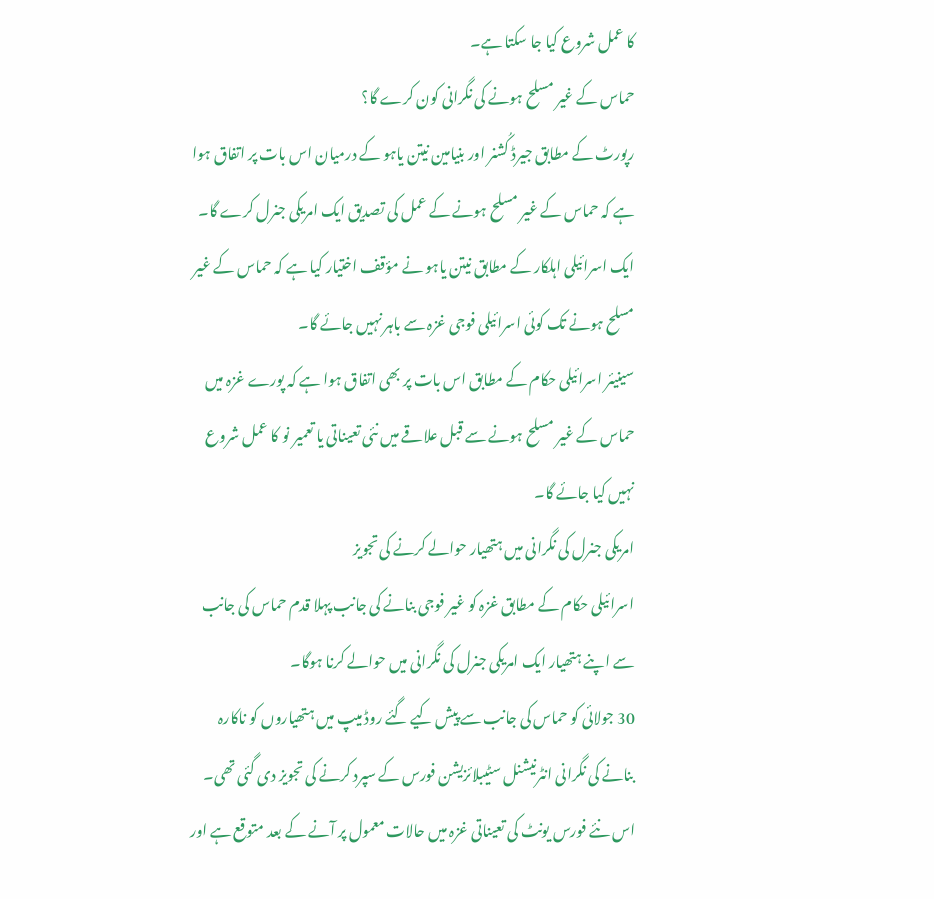کا عمل شروع کیا جا سکتا ہے۔
حماس کے غیر مسلح ہونے کی نگرانی کون کرے گا؟
رپورٹ کے مطابق جیرڈ کُشنر اور بنیامین نیتن یاہو کے درمیان اس بات پر اتفاق ہوا ہے کہ حماس کے غیر مسلح ہونے کے عمل کی تصدیق ایک امریکی جنرل کرے گا۔
ایک اسرائیلی اہلکار کے مطابق نیتن یاہو نے مؤقف اختیار کیا ہے کہ حماس کے غیر مسلح ہونے تک کوئی اسرائیلی فوجی غزہ سے باہر نہیں جائے گا۔
سینیئر اسرائیلی حکام کے مطابق اس بات پر بھی اتفاق ہوا ہے کہ پورے غزہ میں حماس کے غیر مسلح ہونے سے قبل علاقے میں نئی تعیناتی یا تعمیر نو کا عمل شروع نہیں کیا جائے گا۔
امریکی جنرل کی نگرانی میں ہتھیار حوالے کرنے کی تجویز
اسرائیلی حکام کے مطابق غزہ کو غیر فوجی بنانے کی جانب پہلا قدم حماس کی جانب سے اپنے ہتھیار ایک امریکی جنرل کی نگرانی میں حوالے کرنا ہوگا۔
30 جولائی کو حماس کی جانب سے پیش کیے گئے روڈ میپ میں ہتھیاروں کو ناکارہ بنانے کی نگرانی انٹرنیشنل سٹیبلائزیشن فورس کے سپرد کرنے کی تجویز دی گئی تھی۔ اس نئے فورس یونٹ کی تعیناتی غزہ میں حالات معمول پر آنے کے بعد متوقع ہے اور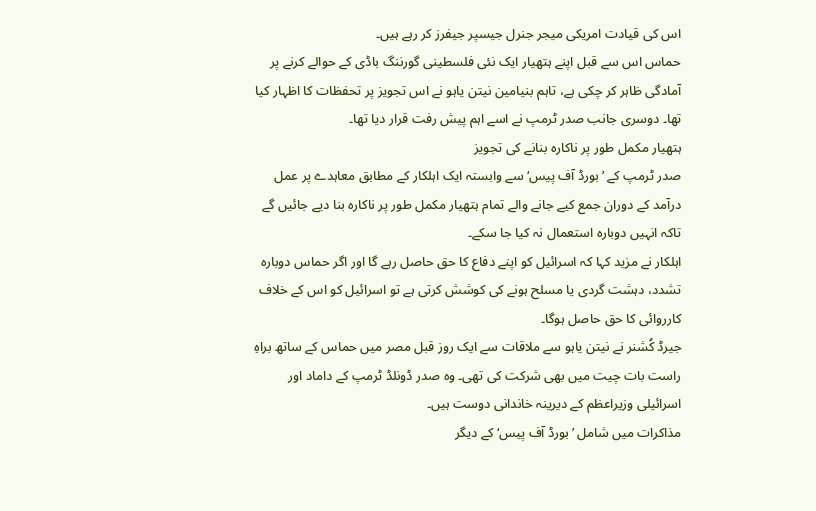اس کی قیادت امریکی میجر جنرل جیسپر جیفرز کر رہے ہیں۔
حماس اس سے قبل اپنے ہتھیار ایک نئی فلسطینی گورننگ باڈی کے حوالے کرنے پر آمادگی ظاہر کر چکی ہے، تاہم بنیامین نیتن یاہو نے اس تجویز پر تحفظات کا اظہار کیا تھا۔ دوسری جانب صدر ٹرمپ نے اسے اہم پیش رفت قرار دیا تھا۔
ہتھیار مکمل طور پر ناکارہ بنانے کی تجویز
صدر ٹرمپ کے ’بورڈ آف پیس‘ سے وابستہ ایک اہلکار کے مطابق معاہدے پر عمل درآمد کے دوران جمع کیے جانے والے تمام ہتھیار مکمل طور پر ناکارہ بنا دیے جائیں گے تاکہ انہیں دوبارہ استعمال نہ کیا جا سکے۔
اہلکار نے مزید کہا کہ اسرائیل کو اپنے دفاع کا حق حاصل رہے گا اور اگر حماس دوبارہ تشدد، دہشت گردی یا مسلح ہونے کی کوشش کرتی ہے تو اسرائیل کو اس کے خلاف کارروائی کا حق حاصل ہوگا۔
جیرڈ کُشنر نے نیتن یاہو سے ملاقات سے ایک روز قبل مصر میں حماس کے ساتھ براہِ راست بات چیت میں بھی شرکت کی تھی۔ وہ صدر ڈونلڈ ٹرمپ کے داماد اور اسرائیلی وزیراعظم کے دیرینہ خاندانی دوست ہیں۔
مذاکرات میں شامل ’بورڈ آف پیس‘ کے دیگر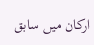ارکان میں سابق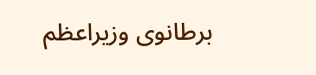برطانوی وزیراعظم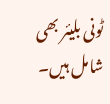ٹونی بلیئر بھی شامل ہیں۔